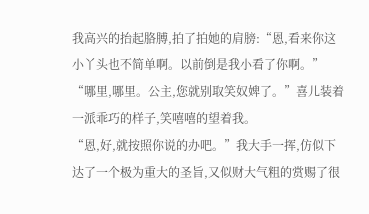我高兴的抬起胳膊,拍了拍她的肩膀:“恩,看来你这小丫头也不简单啊。以前倒是我小看了你啊。”
“哪里,哪里。公主,您就别取笑奴婢了。”喜儿装着一派乖巧的样子,笑嘻嘻的望着我。
“恩,好,就按照你说的办吧。”我大手一挥,仿似下达了一个极为重大的圣旨,又似财大气粗的赏赐了很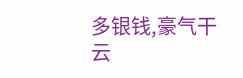多银钱,豪气干云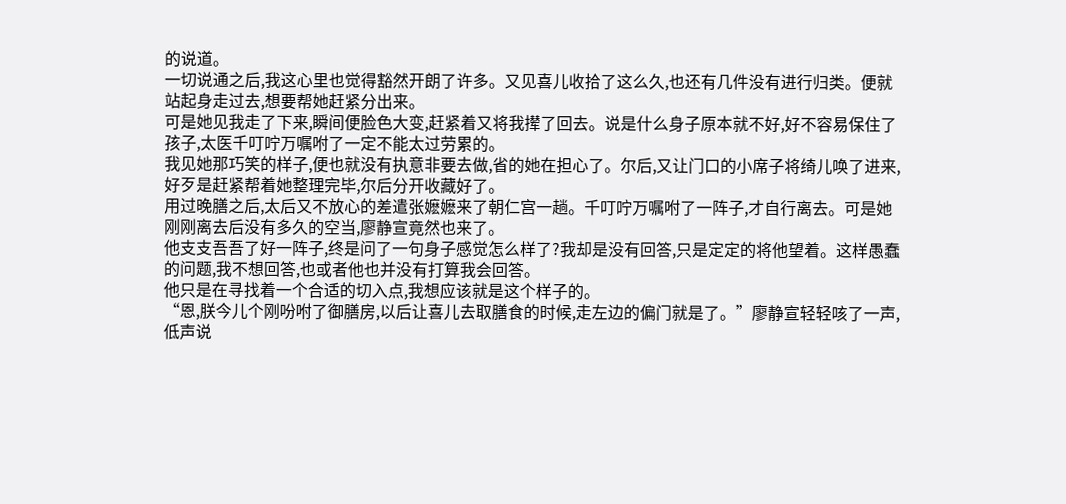的说道。
一切说通之后,我这心里也觉得豁然开朗了许多。又见喜儿收拾了这么久,也还有几件没有进行归类。便就站起身走过去,想要帮她赶紧分出来。
可是她见我走了下来,瞬间便脸色大变,赶紧着又将我撵了回去。说是什么身子原本就不好,好不容易保住了孩子,太医千叮咛万嘱咐了一定不能太过劳累的。
我见她那巧笑的样子,便也就没有执意非要去做,省的她在担心了。尔后,又让门口的小席子将绮儿唤了进来,好歹是赶紧帮着她整理完毕,尔后分开收藏好了。
用过晚膳之后,太后又不放心的差遣张嬷嬷来了朝仁宫一趟。千叮咛万嘱咐了一阵子,才自行离去。可是她刚刚离去后没有多久的空当,廖静宣竟然也来了。
他支支吾吾了好一阵子,终是问了一句身子感觉怎么样了?我却是没有回答,只是定定的将他望着。这样愚蠢
的问题,我不想回答,也或者他也并没有打算我会回答。
他只是在寻找着一个合适的切入点,我想应该就是这个样子的。
“恩,朕今儿个刚吩咐了御膳房,以后让喜儿去取膳食的时候,走左边的偏门就是了。”廖静宣轻轻咳了一声,低声说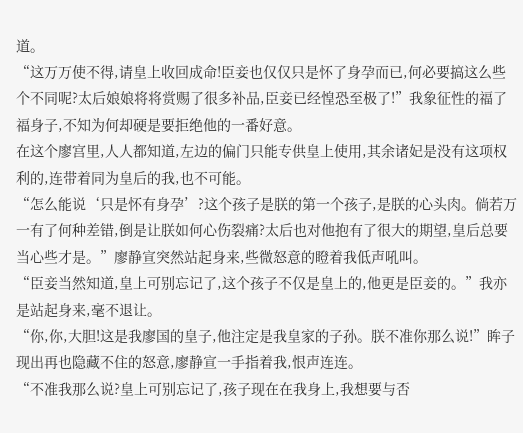道。
“这万万使不得,请皇上收回成命!臣妾也仅仅只是怀了身孕而已,何必要搞这么些个不同呢?太后娘娘将将赏赐了很多补品,臣妾已经惶恐至极了!”我象征性的福了福身子,不知为何却硬是要拒绝他的一番好意。
在这个廖宫里,人人都知道,左边的偏门只能专供皇上使用,其余诸妃是没有这项权利的,连带着同为皇后的我,也不可能。
“怎么能说‘只是怀有身孕’?这个孩子是朕的第一个孩子,是朕的心头肉。倘若万一有了何种差错,倒是让朕如何心伤裂痛?太后也对他抱有了很大的期望,皇后总要当心些才是。”廖静宣突然站起身来,些微怒意的瞪着我低声吼叫。
“臣妾当然知道,皇上可别忘记了,这个孩子不仅是皇上的,他更是臣妾的。”我亦是站起身来,毫不退让。
“你,你,大胆!这是我廖国的皇子,他注定是我皇家的子孙。朕不准你那么说!”眸子现出再也隐藏不住的怒意,廖静宣一手指着我,恨声连连。
“不准我那么说?皇上可别忘记了,孩子现在在我身上,我想要与否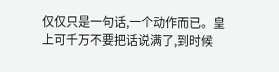仅仅只是一句话,一个动作而已。皇上可千万不要把话说满了,到时候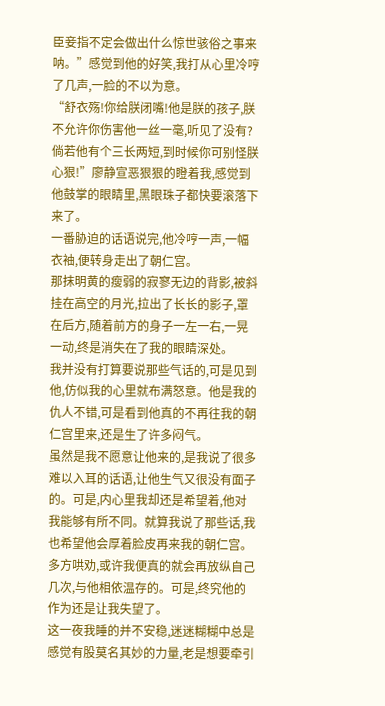臣妾指不定会做出什么惊世骇俗之事来呐。”感觉到他的好笑,我打从心里冷哼了几声,一脸的不以为意。
“舒衣殇!你给朕闭嘴!他是朕的孩子,朕不允许你伤害他一丝一毫,听见了没有?倘若他有个三长两短,到时候你可别怪朕心狠!”廖静宣恶狠狠的瞪着我,感觉到他鼓掌的眼睛里,黑眼珠子都快要滚落下来了。
一番胁迫的话语说完,他冷哼一声,一幅衣袖,便转身走出了朝仁宫。
那抹明黄的瘦弱的寂寥无边的背影,被斜挂在高空的月光,拉出了长长的影子,罩在后方,随着前方的身子一左一右,一晃一动,终是消失在了我的眼睛深处。
我并没有打算要说那些气话的,可是见到他,仿似我的心里就布满怒意。他是我的仇人不错,可是看到他真的不再往我的朝仁宫里来,还是生了许多闷气。
虽然是我不愿意让他来的,是我说了很多难以入耳的话语,让他生气又很没有面子的。可是,内心里我却还是希望着,他对我能够有所不同。就算我说了那些话,我也希望他会厚着脸皮再来我的朝仁宫。多方哄劝,或许我便真的就会再放纵自己几次,与他相依温存的。可是,终究他的作为还是让我失望了。
这一夜我睡的并不安稳,迷迷糊糊中总是感觉有股莫名其妙的力量,老是想要牵引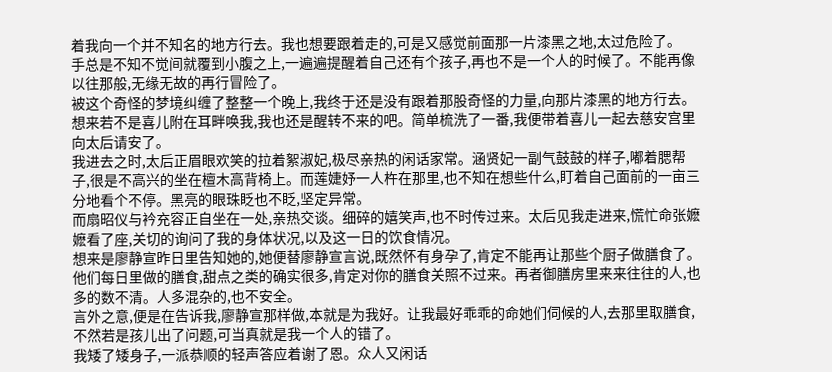着我向一个并不知名的地方行去。我也想要跟着走的,可是又感觉前面那一片漆黑之地,太过危险了。
手总是不知不觉间就覆到小腹之上,一遍遍提醒着自己还有个孩子,再也不是一个人的时候了。不能再像以往那般,无缘无故的再行冒险了。
被这个奇怪的梦境纠缠了整整一个晚上,我终于还是没有跟着那股奇怪的力量,向那片漆黑的地方行去。
想来若不是喜儿附在耳畔唤我,我也还是醒转不来的吧。简单梳洗了一番,我便带着喜儿一起去慈安宫里向太后请安了。
我进去之时,太后正眉眼欢笑的拉着絮淑妃,极尽亲热的闲话家常。涵贤妃一副气鼓鼓的样子,嘟着腮帮子,很是不高兴的坐在檀木高背椅上。而莲婕妤一人杵在那里,也不知在想些什么,盯着自己面前的一亩三分地看个不停。黑亮的眼珠眨也不眨,坚定异常。
而扇昭仪与衿充容正自坐在一处,亲热交谈。细碎的嬉笑声,也不时传过来。太后见我走进来,慌忙命张嬷嬷看了座,关切的询问了我的身体状况,以及这一日的饮食情况。
想来是廖静宣昨日里告知她的,她便替廖静宣言说,既然怀有身孕了,肯定不能再让那些个厨子做膳食了。他们每日里做的膳食,甜点之类的确实很多,肯定对你的膳食关照不过来。再者御膳房里来来往往的人,也多的数不清。人多混杂的,也不安全。
言外之意,便是在告诉我,廖静宣那样做,本就是为我好。让我最好乖乖的命她们伺候的人,去那里取膳食,不然若是孩儿出了问题,可当真就是我一个人的错了。
我矮了矮身子,一派恭顺的轻声答应着谢了恩。众人又闲话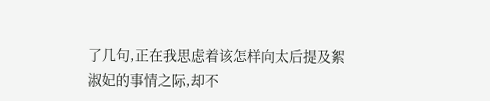了几句,正在我思虑着该怎样向太后提及絮淑妃的事情之际,却不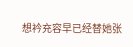想衿充容早已经替她张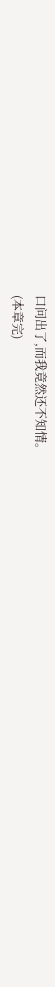口问出了,而我竟然还不知情。
(本章完)